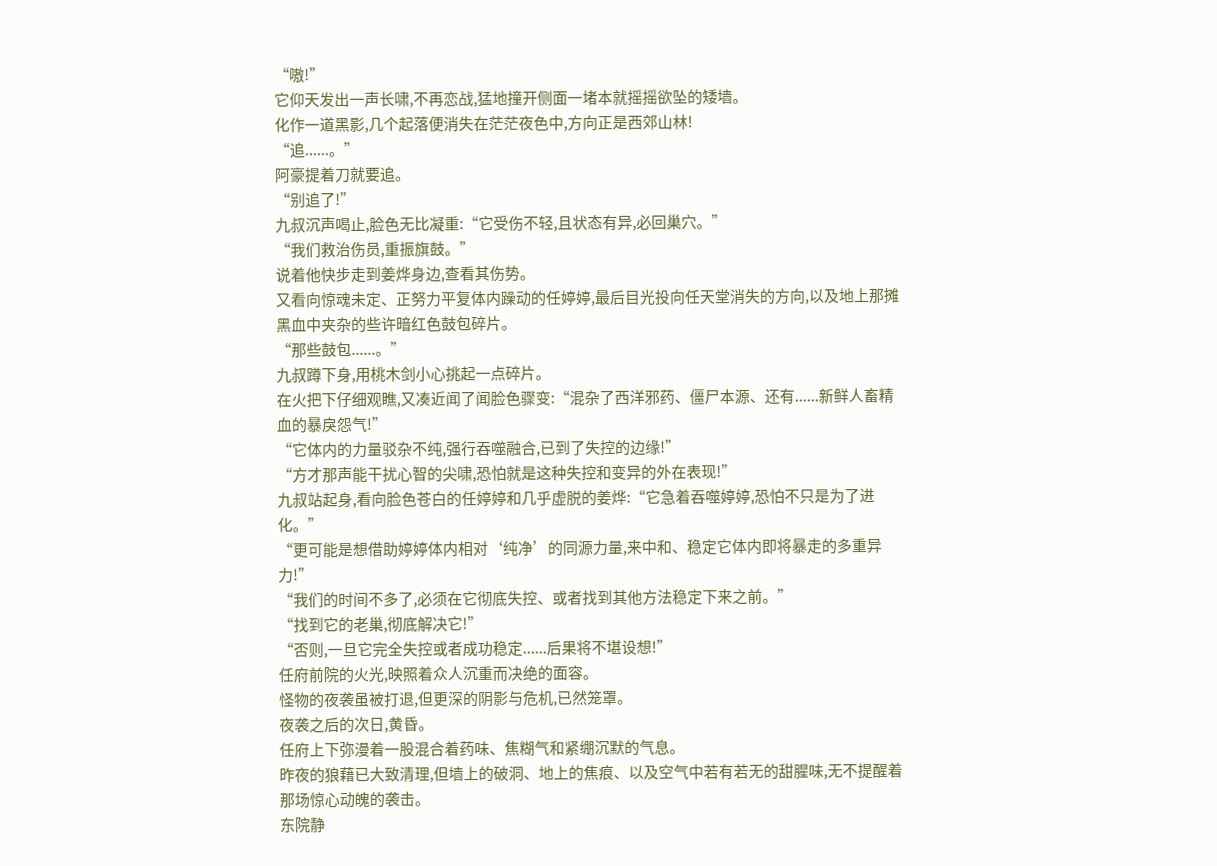“嗷!”
它仰天发出一声长啸,不再恋战,猛地撞开侧面一堵本就摇摇欲坠的矮墙。
化作一道黑影,几个起落便消失在茫茫夜色中,方向正是西郊山林!
“追......。”
阿豪提着刀就要追。
“别追了!”
九叔沉声喝止,脸色无比凝重:“它受伤不轻,且状态有异,必回巢穴。”
“我们救治伤员,重振旗鼓。”
说着他快步走到姜烨身边,查看其伤势。
又看向惊魂未定、正努力平复体内躁动的任婷婷,最后目光投向任天堂消失的方向,以及地上那摊黑血中夹杂的些许暗红色鼓包碎片。
“那些鼓包......。”
九叔蹲下身,用桃木剑小心挑起一点碎片。
在火把下仔细观瞧,又凑近闻了闻脸色骤变:“混杂了西洋邪药、僵尸本源、还有......新鲜人畜精血的暴戾怨气!”
“它体内的力量驳杂不纯,强行吞噬融合,已到了失控的边缘!”
“方才那声能干扰心智的尖啸,恐怕就是这种失控和变异的外在表现!”
九叔站起身,看向脸色苍白的任婷婷和几乎虚脱的姜烨:“它急着吞噬婷婷,恐怕不只是为了进化。”
“更可能是想借助婷婷体内相对‘纯净’的同源力量,来中和、稳定它体内即将暴走的多重异力!”
“我们的时间不多了,必须在它彻底失控、或者找到其他方法稳定下来之前。”
“找到它的老巢,彻底解决它!”
“否则,一旦它完全失控或者成功稳定......后果将不堪设想!”
任府前院的火光,映照着众人沉重而决绝的面容。
怪物的夜袭虽被打退,但更深的阴影与危机,已然笼罩。
夜袭之后的次日,黄昏。
任府上下弥漫着一股混合着药味、焦糊气和紧绷沉默的气息。
昨夜的狼藉已大致清理,但墙上的破洞、地上的焦痕、以及空气中若有若无的甜腥味,无不提醒着那场惊心动魄的袭击。
东院静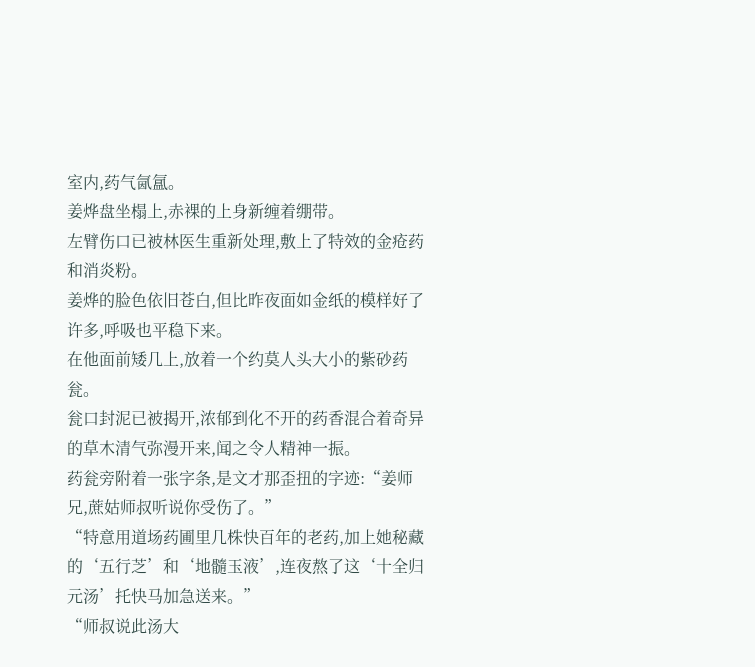室内,药气氤氲。
姜烨盘坐榻上,赤裸的上身新缠着绷带。
左臂伤口已被林医生重新处理,敷上了特效的金疮药和消炎粉。
姜烨的脸色依旧苍白,但比昨夜面如金纸的模样好了许多,呼吸也平稳下来。
在他面前矮几上,放着一个约莫人头大小的紫砂药瓮。
瓮口封泥已被揭开,浓郁到化不开的药香混合着奇异的草木清气弥漫开来,闻之令人精神一振。
药瓮旁附着一张字条,是文才那歪扭的字迹:“姜师兄,蔗姑师叔听说你受伤了。”
“特意用道场药圃里几株快百年的老药,加上她秘藏的‘五行芝’和‘地髓玉液’,连夜熬了这‘十全归元汤’托快马加急送来。”
“师叔说此汤大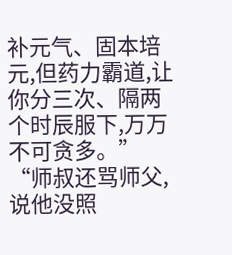补元气、固本培元,但药力霸道,让你分三次、隔两个时辰服下,万万不可贪多。”
“师叔还骂师父,说他没照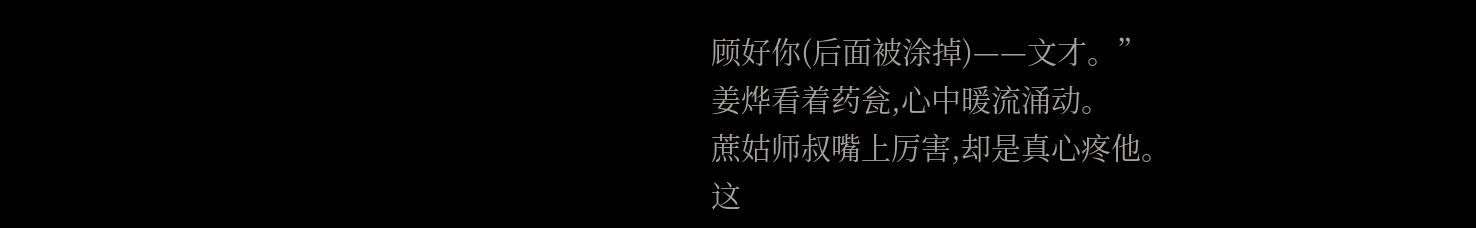顾好你(后面被涂掉)——文才。”
姜烨看着药瓮,心中暖流涌动。
蔗姑师叔嘴上厉害,却是真心疼他。
这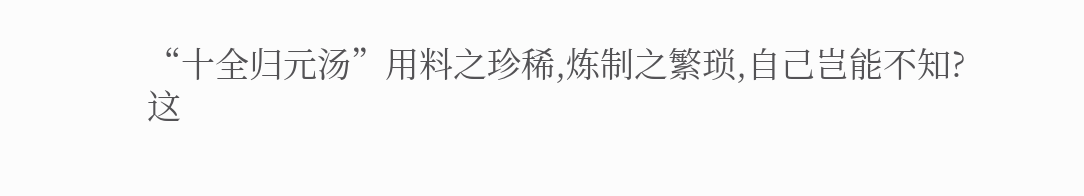“十全归元汤”用料之珍稀,炼制之繁琐,自己岂能不知?
这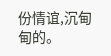份情谊,沉甸甸的。